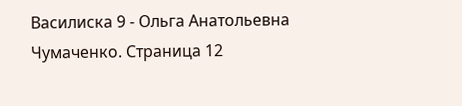Василиска 9 - Ольга Анатольевна Чумаченко. Страница 12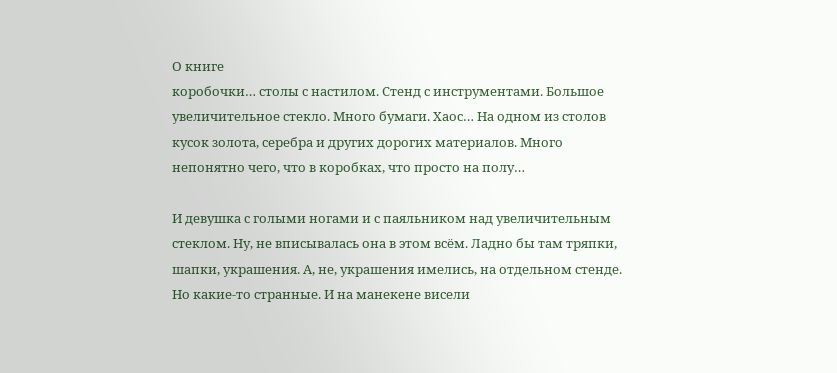О книге
коробочки… столы с настилом. Стенд с инструментами. Большое увеличительное стекло. Много бумаги. Хаос… На одном из столов кусок золота, серебра и других дорогих материалов. Много непонятно чего, что в коробках, что просто на полу…

И девушка с голыми ногами и с паяльником над увеличительным стеклом. Ну, не вписывалась она в этом всём. Ладно бы там тряпки, шапки, украшения. А, не, украшения имелись, на отдельном стенде. Но какие-то странные. И на манекене висели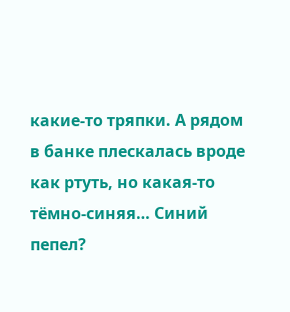какие-то тряпки. А рядом в банке плескалась вроде как ртуть, но какая-то тёмно-синяя… Синий пепел?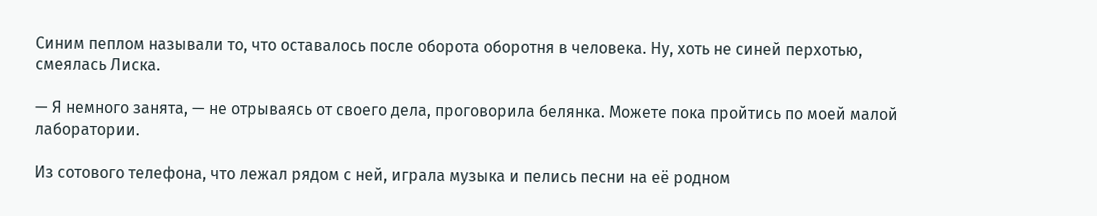Синим пеплом называли то, что оставалось после оборота оборотня в человека. Ну, хоть не синей перхотью, смеялась Лиска.

— Я немного занята, — не отрываясь от своего дела, проговорила белянка. Можете пока пройтись по моей малой лаборатории.

Из сотового телефона, что лежал рядом с ней, играла музыка и пелись песни на её родном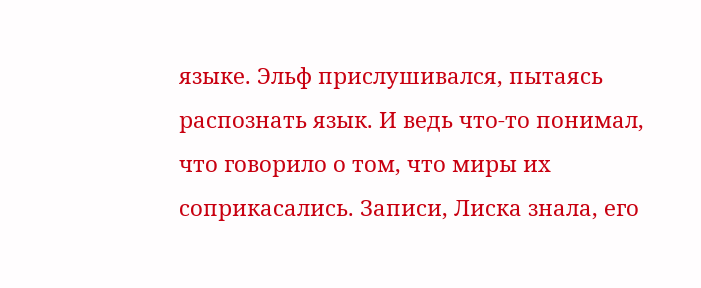языке. Эльф прислушивался, пытаясь распознать язык. И ведь что-то понимал, что говорило о том, что миры их соприкасались. Записи, Лиска знала, его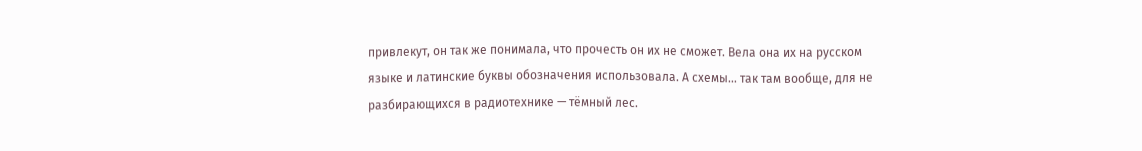привлекут, он так же понимала, что прочесть он их не сможет. Вела она их на русском языке и латинские буквы обозначения использовала. А схемы… так там вообще, для не разбирающихся в радиотехнике — тёмный лес.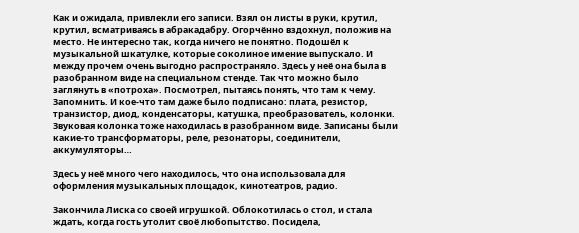Как и ожидала, привлекли его записи. Взял он листы в руки, крутил, крутил, всматриваясь в абракадабру. Огорчённо вздохнул, положив на место. Не интересно так, когда ничего не понятно. Подошёл к музыкальной шкатулке, которые соколиное имение выпускало. И между прочем очень выгодно распространяло. Здесь у неё она была в разобранном виде на специальном стенде. Так что можно было заглянуть в «потроха». Посмотрел, пытаясь понять, что там к чему. Запомнить. И кое-что там даже было подписано: плата, резистор, транзистор, диод, конденсаторы, катушка, преобразователь, колонки. Звуковая колонка тоже находилась в разобранном виде. Записаны были какие-то трансформаторы, реле, резонаторы, соединители, аккумуляторы…

Здесь у неё много чего находилось, что она использовала для оформления музыкальных площадок, кинотеатров, радио.

Закончила Лиска со своей игрушкой. Облокотилась о стол, и стала ждать, когда гость утолит своё любопытство. Посидела,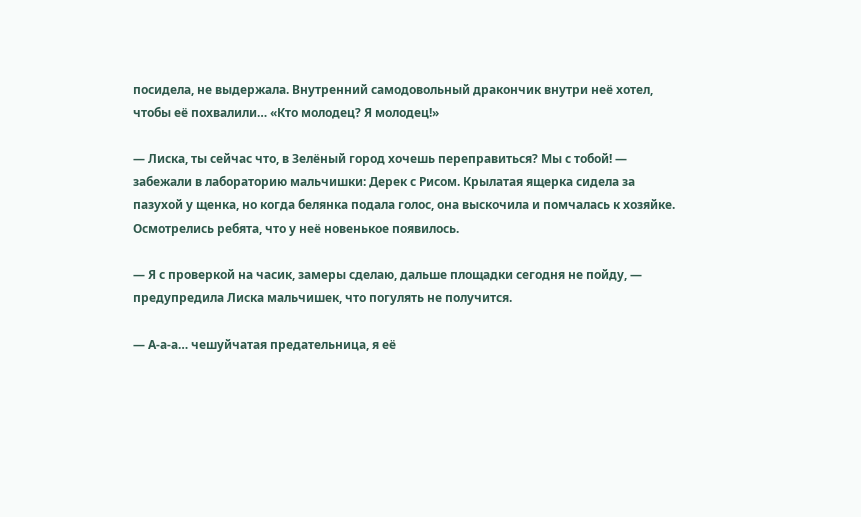посидела, не выдержала. Внутренний самодовольный дракончик внутри неё хотел, чтобы её похвалили… «Кто молодец? Я молодец!»

— Лиска, ты сейчас что, в Зелёный город хочешь переправиться? Мы с тобой! — забежали в лабораторию мальчишки: Дерек с Рисом. Крылатая ящерка сидела за пазухой у щенка, но когда белянка подала голос, она выскочила и помчалась к хозяйке. Осмотрелись ребята, что у неё новенькое появилось.

— Я с проверкой на часик, замеры сделаю, дальше площадки сегодня не пойду, — предупредила Лиска мальчишек, что погулять не получится.

— А-а-а… чешуйчатая предательница, я её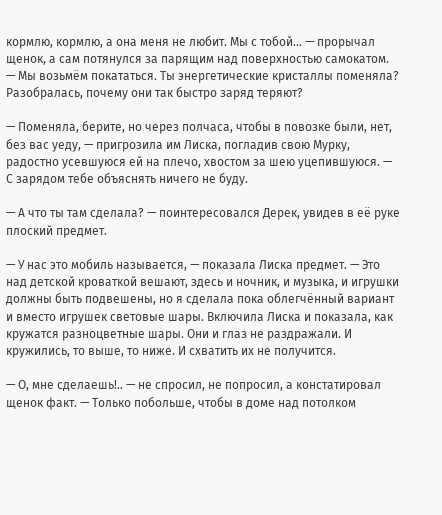кормлю, кормлю, а она меня не любит. Мы с тобой… — прорычал щенок, а сам потянулся за парящим над поверхностью самокатом. — Мы возьмём покататься. Ты энергетические кристаллы поменяла? Разобралась, почему они так быстро заряд теряют?

— Поменяла, берите, но через полчаса, чтобы в повозке были, нет, без вас уеду, — пригрозила им Лиска, погладив свою Мурку, радостно усевшуюся ей на плечо, хвостом за шею уцепившуюся. — С зарядом тебе объяснять ничего не буду.

— А что ты там сделала? — поинтересовался Дерек, увидев в её руке плоский предмет.

— У нас это мобиль называется, — показала Лиска предмет. — Это над детской кроваткой вешают, здесь и ночник, и музыка, и игрушки должны быть подвешены, но я сделала пока облегчённый вариант и вместо игрушек световые шары. Включила Лиска и показала, как кружатся разноцветные шары. Они и глаз не раздражали. И кружились, то выше, то ниже. И схватить их не получится.

— О, мне сделаешь!.. — не спросил, не попросил, а констатировал щенок факт. — Только побольше, чтобы в доме над потолком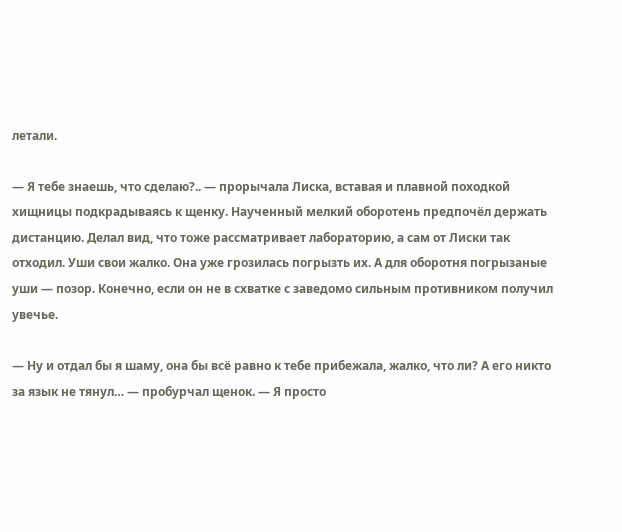летали.

— Я тебе знаешь, что сделаю?.. — прорычала Лиска, вставая и плавной походкой хищницы подкрадываясь к щенку. Наученный мелкий оборотень предпочёл держать дистанцию. Делал вид, что тоже рассматривает лабораторию, а сам от Лиски так отходил. Уши свои жалко. Она уже грозилась погрызть их. А для оборотня погрызаные уши — позор. Конечно, если он не в схватке с заведомо сильным противником получил увечье.

— Ну и отдал бы я шаму, она бы всё равно к тебе прибежала, жалко, что ли? А его никто за язык не тянул… — пробурчал щенок. — Я просто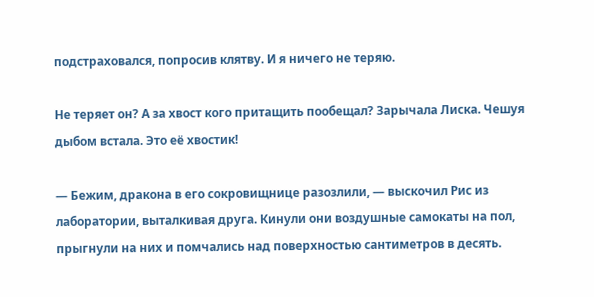подстраховался, попросив клятву. И я ничего не теряю.

Не теряет он? А за хвост кого притащить пообещал? Зарычала Лиска. Чешуя дыбом встала. Это её хвостик!

— Бежим, дракона в его сокровищнице разозлили, — выскочил Рис из лаборатории, выталкивая друга. Кинули они воздушные самокаты на пол, прыгнули на них и помчались над поверхностью сантиметров в десять.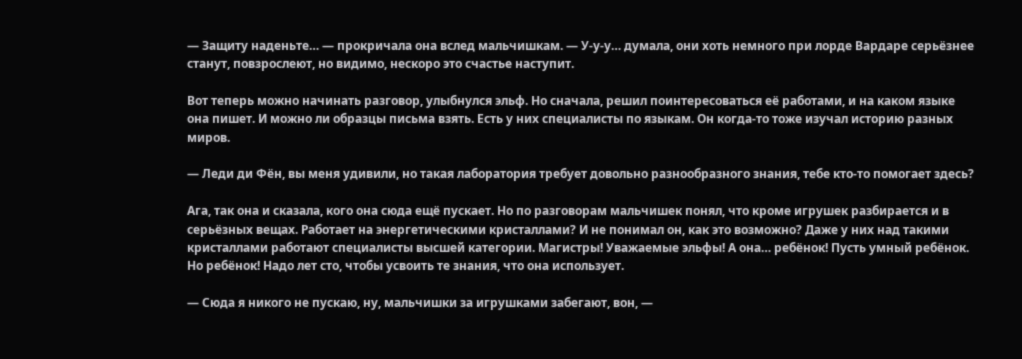— Защиту наденьте… — прокричала она вслед мальчишкам. — У-у-у… думала, они хоть немного при лорде Вардаре серьёзнее станут, повзрослеют, но видимо, нескоро это счастье наступит.

Вот теперь можно начинать разговор, улыбнулся эльф. Но сначала, решил поинтересоваться её работами, и на каком языке она пишет. И можно ли образцы письма взять. Есть у них специалисты по языкам. Он когда-то тоже изучал историю разных миров.

— Леди ди Фён, вы меня удивили, но такая лаборатория требует довольно разнообразного знания, тебе кто-то помогает здесь?

Ага, так она и сказала, кого она сюда ещё пускает. Но по разговорам мальчишек понял, что кроме игрушек разбирается и в серьёзных вещах. Работает на энергетическими кристаллами? И не понимал он, как это возможно? Даже у них над такими кристаллами работают специалисты высшей категории. Магистры! Уважаемые эльфы! А она… ребёнок! Пусть умный ребёнок. Но ребёнок! Надо лет сто, чтобы усвоить те знания, что она использует.

— Сюда я никого не пускаю, ну, мальчишки за игрушками забегают, вон, —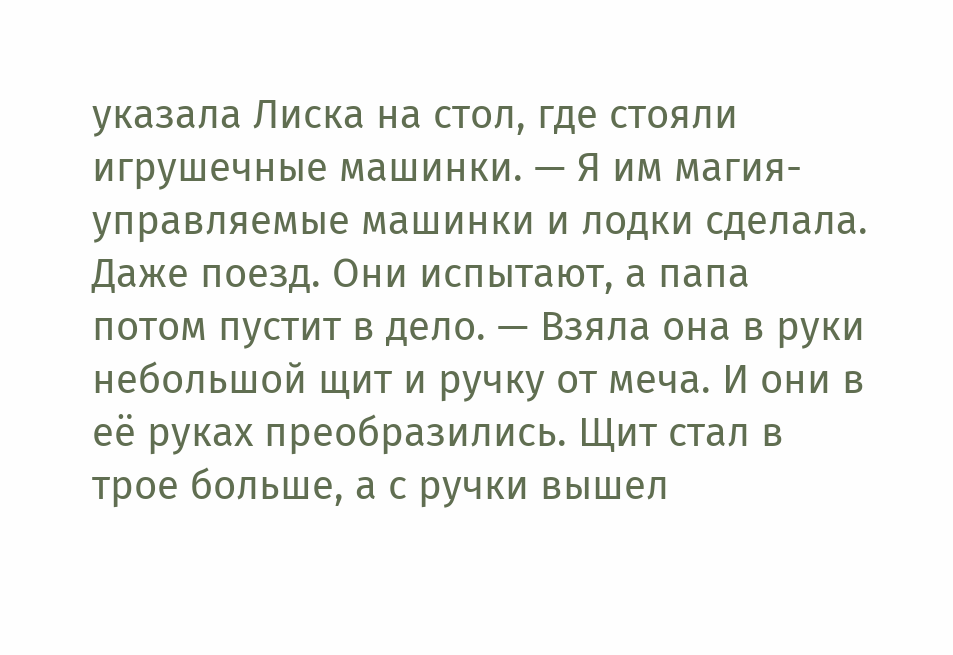указала Лиска на стол, где стояли игрушечные машинки. — Я им магия-управляемые машинки и лодки сделала. Даже поезд. Они испытают, а папа потом пустит в дело. — Взяла она в руки небольшой щит и ручку от меча. И они в её руках преобразились. Щит стал в трое больше, а с ручки вышел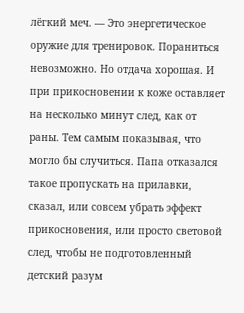лёгкий меч. — Это энергетическое оружие для тренировок. Пораниться невозможно. Но отдача хорошая. И при прикосновении к коже оставляет на несколько минут след, как от раны. Тем самым показывая, что могло бы случиться. Папа отказался такое пропускать на прилавки, сказал, или совсем убрать эффект прикосновения, или просто световой след, чтобы не подготовленный детский разум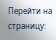Перейти на страницу: